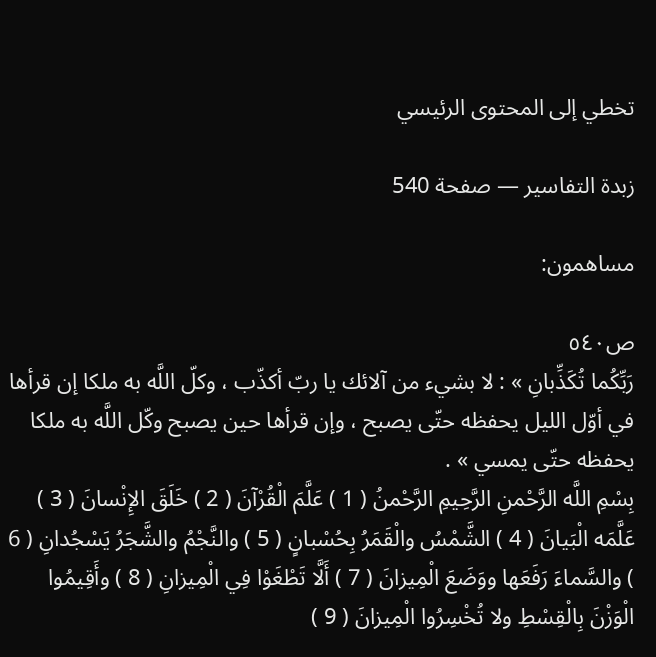تخطي إلى المحتوى الرئيسي

زبدة التفاسير — صفحة 540

مساهمون:

ص٥٤٠
رَبِّكُما تُكَذِّبانِ » : لا بشيء من آلائك يا ربّ أكذّب ، وكلّ اللَّه به ملكا إن قرأها في أوّل الليل يحفظه حتّى يصبح ، وإن قرأها حين يصبح وكّل اللَّه به ملكا يحفظه حتّى يمسي » .
بِسْمِ اللَّه الرَّحْمنِ الرَّحِيمِ الرَّحْمنُ ( 1 ) عَلَّمَ الْقُرْآنَ ( 2 ) خَلَقَ الإِنْسانَ ( 3 ) عَلَّمَه الْبَيانَ ( 4 ) الشَّمْسُ والْقَمَرُ بِحُسْبانٍ ( 5 ) والنَّجْمُ والشَّجَرُ يَسْجُدانِ ( 6 ) والسَّماءَ رَفَعَها ووَضَعَ الْمِيزانَ ( 7 ) أَلَّا تَطْغَوْا فِي الْمِيزانِ ( 8 ) وأَقِيمُوا الْوَزْنَ بِالْقِسْطِ ولا تُخْسِرُوا الْمِيزانَ ( 9 )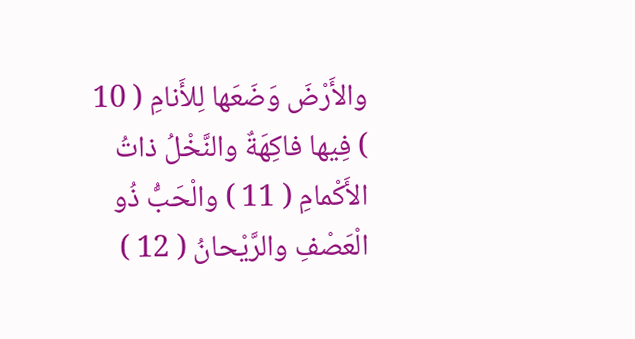والأَرْضَ وَضَعَها لِلأَنامِ ( 10 ) فِيها فاكِهَةٌ والنَّخْلُ ذاتُ الأَكْمامِ ( 11 ) والْحَبُّ ذُو الْعَصْفِ والرَّيْحانُ ( 12 )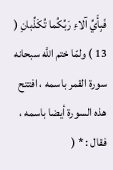فَبِأَيِّ آلاءِ رَبِّكُما تُكَذِّبانِ ( 13 ) ولمّا ختم اللَّه سبحانه سورة القمر باسمه ، افتتح هذه السورة أيضا باسمه ، فقال : * (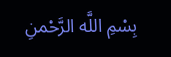بِسْمِ اللَّه الرَّحْمنِ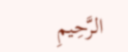الرَّحِيمِ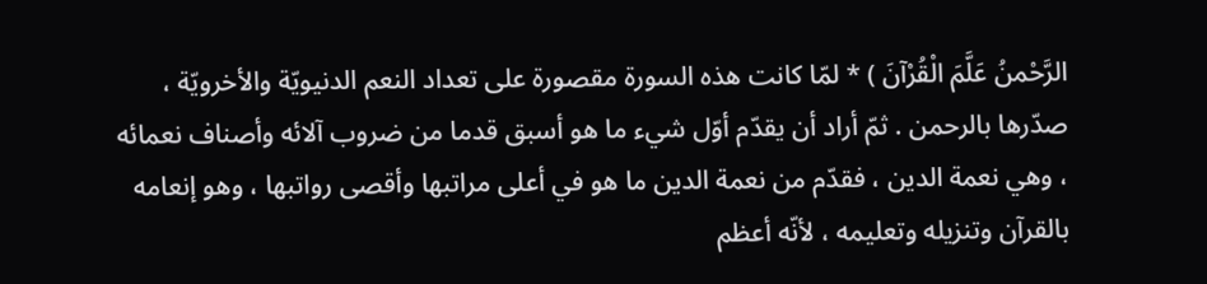الرَّحْمنُ عَلَّمَ الْقُرْآنَ ) * لمّا كانت هذه السورة مقصورة على تعداد النعم الدنيويّة والأخرويّة ، صدّرها بالرحمن . ثمّ أراد أن يقدّم أوّل شيء ما هو أسبق قدما من ضروب آلائه وأصناف نعمائه ، وهي نعمة الدين ، فقدّم من نعمة الدين ما هو في أعلى مراتبها وأقصى رواتبها ، وهو إنعامه بالقرآن وتنزيله وتعليمه ، لأنّه أعظم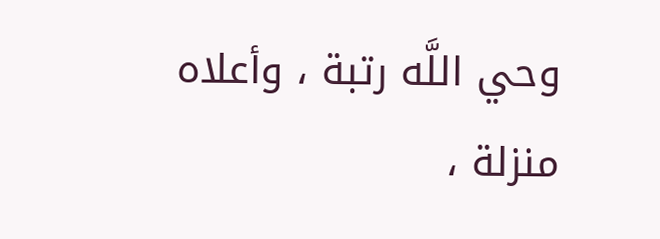وحي اللَّه رتبة ، وأعلاه منزلة ،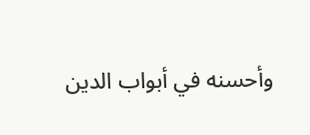وأحسنه في أبواب الدين